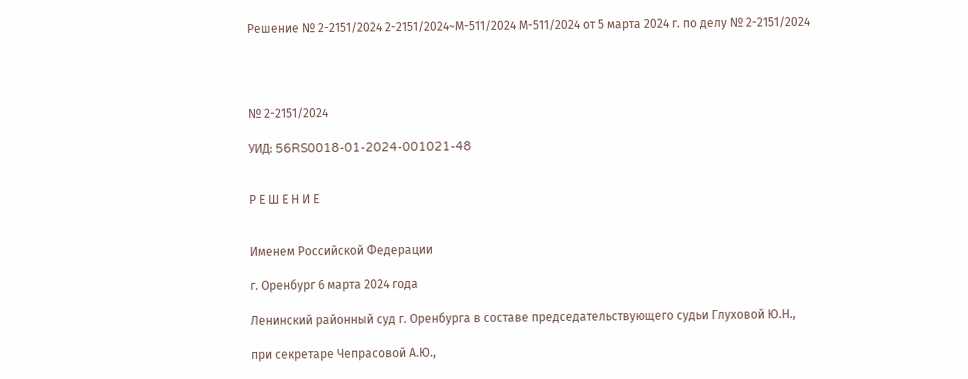Решение № 2-2151/2024 2-2151/2024~М-511/2024 М-511/2024 от 5 марта 2024 г. по делу № 2-2151/2024




№ 2-2151/2024

УИД: 56RS0018-01-2024-001021-48


Р Е Ш Е Н И Е


Именем Российской Федерации

г. Оренбург 6 марта 2024 года

Ленинский районный суд г. Оренбурга в составе председательствующего судьи Глуховой Ю.Н.,

при секретаре Чепрасовой А.Ю.,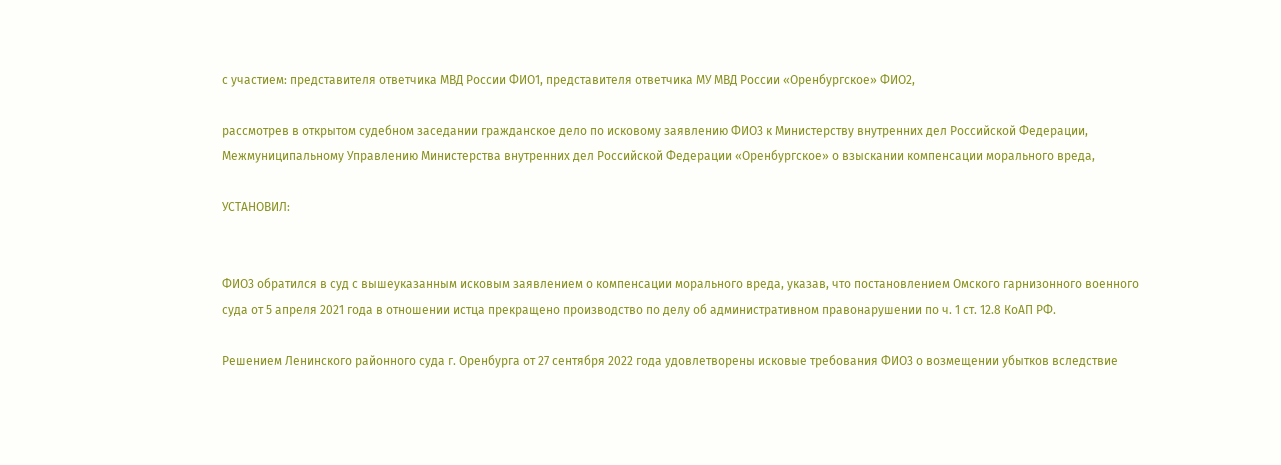с участием: представителя ответчика МВД России ФИО1, представителя ответчика МУ МВД России «Оренбургское» ФИО2,

рассмотрев в открытом судебном заседании гражданское дело по исковому заявлению ФИО3 к Министерству внутренних дел Российской Федерации, Межмуниципальному Управлению Министерства внутренних дел Российской Федерации «Оренбургское» о взыскании компенсации морального вреда,

УСТАНОВИЛ:


ФИО3 обратился в суд с вышеуказанным исковым заявлением о компенсации морального вреда, указав, что постановлением Омского гарнизонного военного суда от 5 апреля 2021 года в отношении истца прекращено производство по делу об административном правонарушении по ч. 1 ст. 12.8 КоАП РФ.

Решением Ленинского районного суда г. Оренбурга от 27 сентября 2022 года удовлетворены исковые требования ФИО3 о возмещении убытков вследствие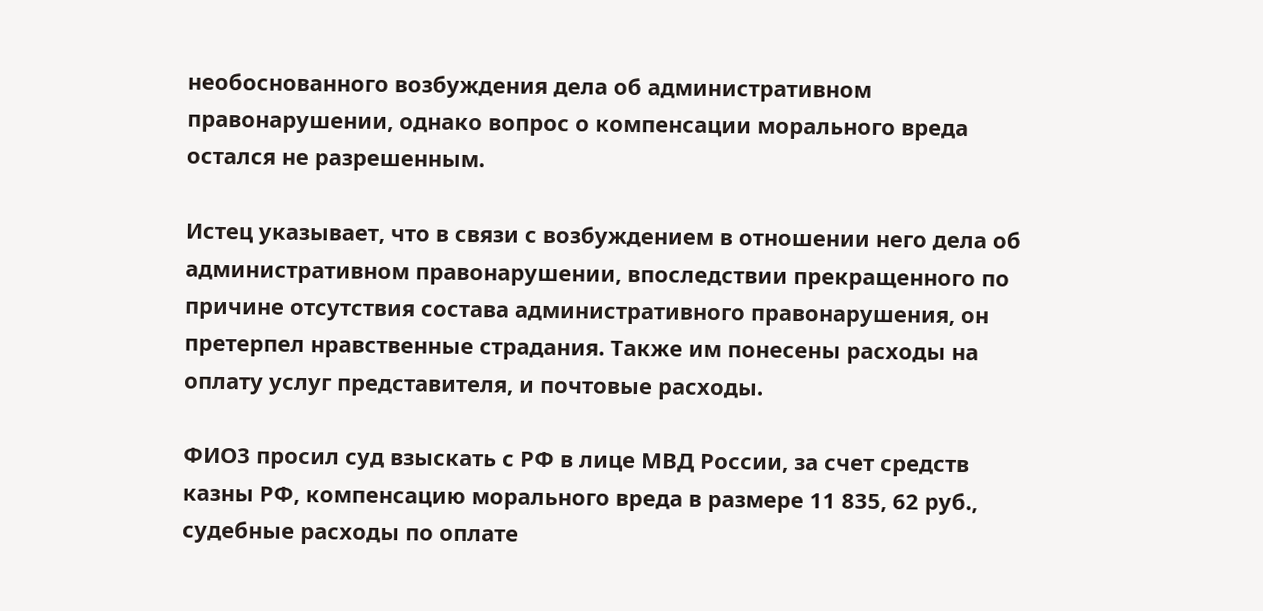необоснованного возбуждения дела об административном правонарушении, однако вопрос о компенсации морального вреда остался не разрешенным.

Истец указывает, что в связи с возбуждением в отношении него дела об административном правонарушении, впоследствии прекращенного по причине отсутствия состава административного правонарушения, он претерпел нравственные страдания. Также им понесены расходы на оплату услуг представителя, и почтовые расходы.

ФИО3 просил суд взыскать с РФ в лице МВД России, за счет средств казны РФ, компенсацию морального вреда в размере 11 835, 62 руб., судебные расходы по оплате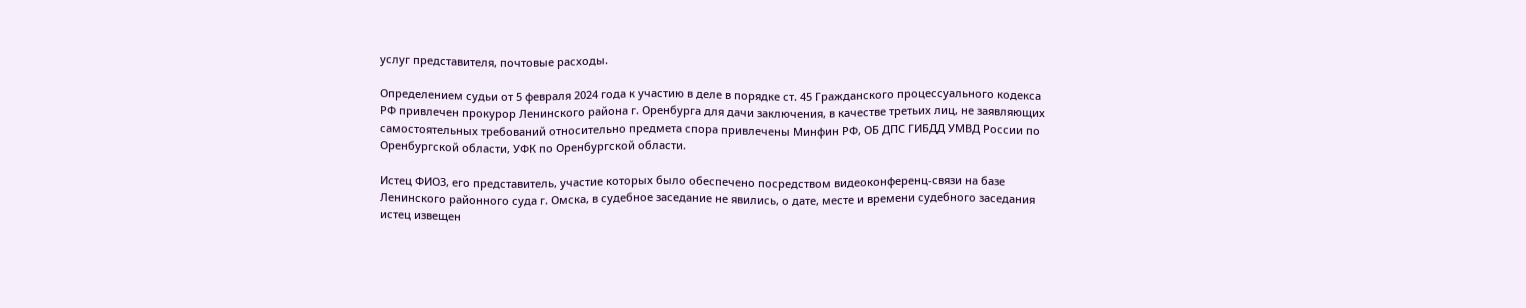услуг представителя, почтовые расходы.

Определением судьи от 5 февраля 2024 года к участию в деле в порядке ст. 45 Гражданского процессуального кодекса РФ привлечен прокурор Ленинского района г. Оренбурга для дачи заключения, в качестве третьих лиц, не заявляющих самостоятельных требований относительно предмета спора привлечены Минфин РФ, ОБ ДПС ГИБДД УМВД России по Оренбургской области, УФК по Оренбургской области.

Истец ФИО3, его представитель, участие которых было обеспечено посредством видеоконференц-связи на базе Ленинского районного суда г. Омска, в судебное заседание не явились, о дате, месте и времени судебного заседания истец извещен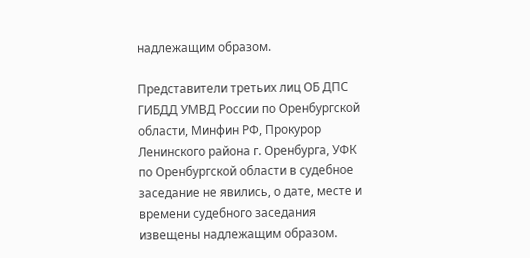надлежащим образом.

Представители третьих лиц ОБ ДПС ГИБДД УМВД России по Оренбургской области, Минфин РФ, Прокурор Ленинского района г. Оренбурга, УФК по Оренбургской области в судебное заседание не явились, о дате, месте и времени судебного заседания извещены надлежащим образом.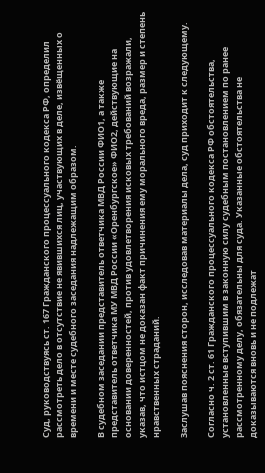Суд, руководствуясь ст. 167 Гражданского процессуального кодекса РФ, определил рассмотреть дело в отсутствие не явившихся лиц, участвующих в деле, извёщенных о времени и месте судебного заседания надлежащим образом.

В судебном заседании представитель ответчика МВД России ФИО1, а также представитель ответчика МУ МВД России «Оренбургское» ФИО2, действующие на основании доверенностей, против удовлетворения исковых требований возражали, указав, что истцом не доказан факт причинения ему морального вреда, размер и степень нравственных страданий.

Заслушав пояснения сторон, исследовав материалы дела, суд приходит к следующему.

Согласно ч. 2 ст. 61 Гражданского процессуального кодекса РФ обстоятельства, установленные вступившим в законную силу судебным постановлением по ранее рассмотренному делу, обязательны для суда. Указанные обстоятельства не доказываются вновь и не подлежат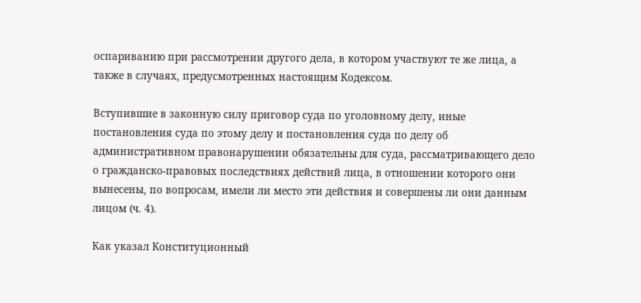оспариванию при рассмотрении другого дела, в котором участвуют те же лица, а также в случаях, предусмотренных настоящим Кодексом.

Вступившие в законную силу приговор суда по уголовному делу, иные постановления суда по этому делу и постановления суда по делу об административном правонарушении обязательны для суда, рассматривающего дело о гражданско-правовых последствиях действий лица, в отношении которого они вынесены, по вопросам, имели ли место эти действия и совершены ли они данным лицом (ч. 4).

Как указал Конституционный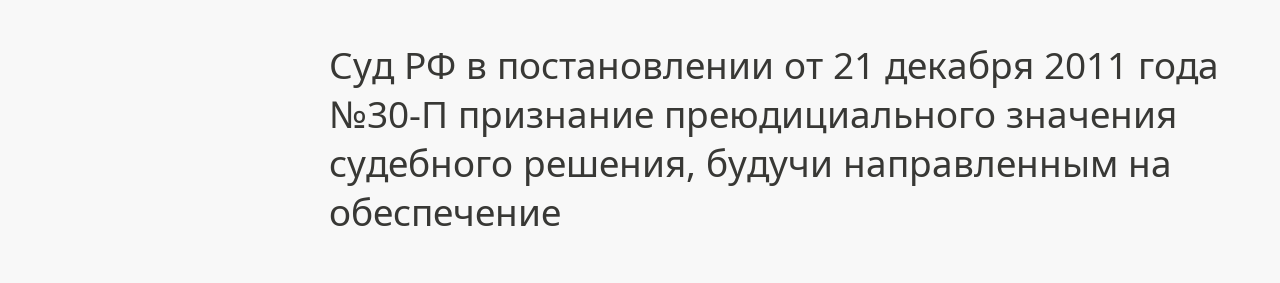Суд РФ в постановлении от 21 декабря 2011 года №30-П признание преюдициального значения судебного решения, будучи направленным на обеспечение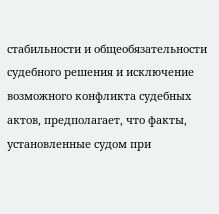стабильности и общеобязательности судебного решения и исключение возможного конфликта судебных актов, предполагает, что факты, установленные судом при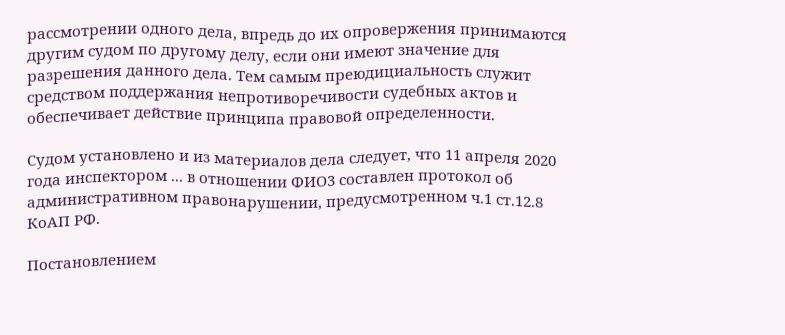рассмотрении одного дела, впредь до их опровержения принимаются другим судом по другому делу, если они имеют значение для разрешения данного дела. Тем самым преюдициальность служит средством поддержания непротиворечивости судебных актов и обеспечивает действие принципа правовой определенности.

Судом установлено и из материалов дела следует, что 11 апреля 2020 года инспектором ... в отношении ФИО3 составлен протокол об административном правонарушении, предусмотренном ч.1 ст.12.8 КоАП РФ.

Постановлением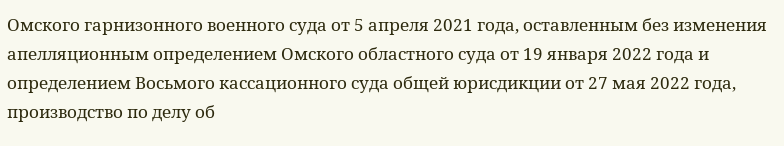Омского гарнизонного военного суда от 5 апреля 2021 года, оставленным без изменения апелляционным определением Омского областного суда от 19 января 2022 года и определением Восьмого кассационного суда общей юрисдикции от 27 мая 2022 года, производство по делу об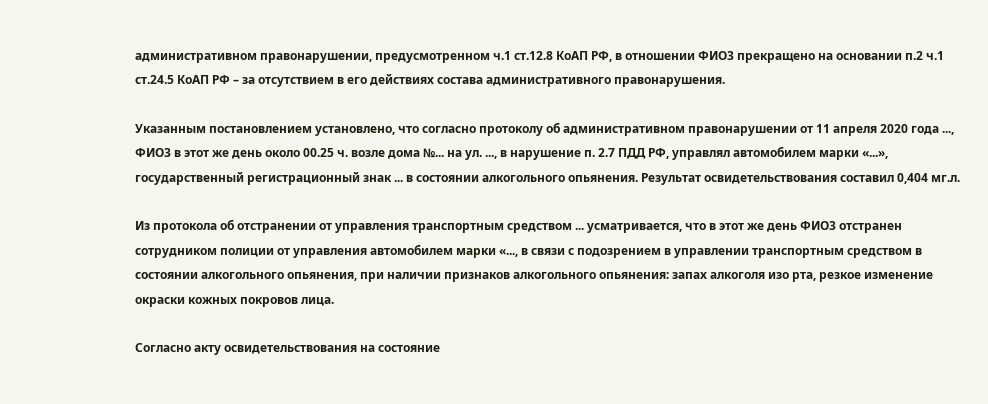административном правонарушении, предусмотренном ч.1 ст.12.8 КоАП РФ, в отношении ФИО3 прекращено на основании п.2 ч.1 ст.24.5 КоАП РФ – за отсутствием в его действиях состава административного правонарушения.

Указанным постановлением установлено, что согласно протоколу об административном правонарушении от 11 апреля 2020 года ..., ФИО3 в этот же день около 00.25 ч. возле дома №... на ул. ..., в нарушение п. 2.7 ПДД РФ, управлял автомобилем марки «...», государственный регистрационный знак ... в состоянии алкогольного опьянения. Результат освидетельствования составил 0,404 мг.л.

Из протокола об отстранении от управления транспортным средством ... усматривается, что в этот же день ФИО3 отстранен сотрудником полиции от управления автомобилем марки «..., в связи с подозрением в управлении транспортным средством в состоянии алкогольного опьянения, при наличии признаков алкогольного опьянения: запах алкоголя изо рта, резкое изменение окраски кожных покровов лица.

Согласно акту освидетельствования на состояние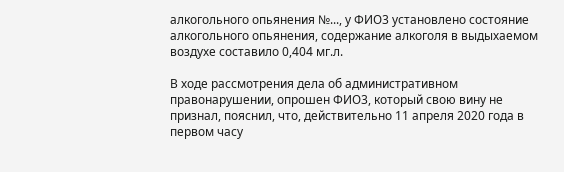алкогольного опьянения №..., у ФИО3 установлено состояние алкогольного опьянения, содержание алкоголя в выдыхаемом воздухе составило 0,404 мг.л.

В ходе рассмотрения дела об административном правонарушении, опрошен ФИО3, который свою вину не признал, пояснил, что, действительно 11 апреля 2020 года в первом часу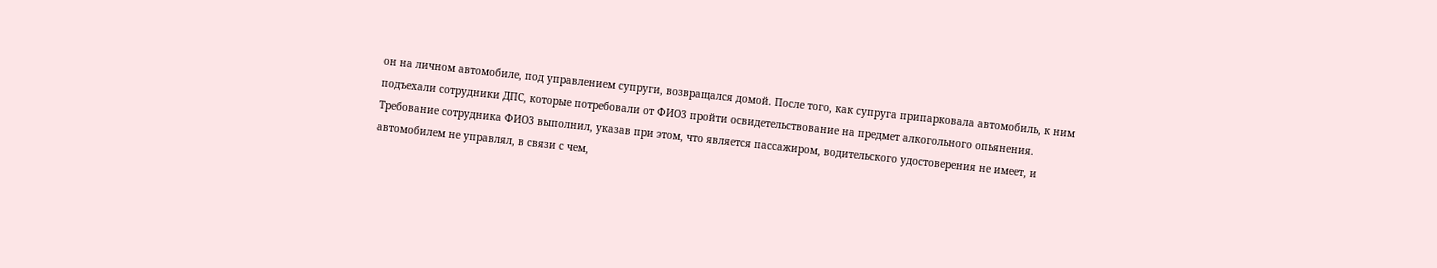он на личном автомобиле, под управлением супруги, возвращался домой. После того, как супруга припарковала автомобиль, к ним подъехали сотрудники ДПС, которые потребовали от ФИО3 пройти освидетельствование на предмет алкогольного опьянения. Требование сотрудника ФИО3 выполнил, указав при этом, что является пассажиром, водительского удостоверения не имеет, и автомобилем не управлял, в связи с чем,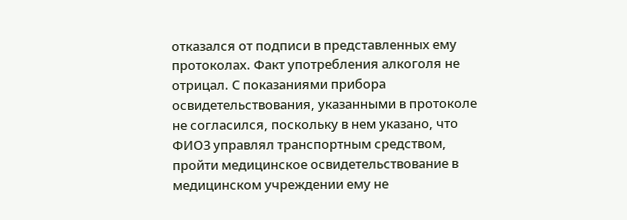отказался от подписи в представленных ему протоколах. Факт употребления алкоголя не отрицал. С показаниями прибора освидетельствования, указанными в протоколе не согласился, поскольку в нем указано, что ФИО3 управлял транспортным средством, пройти медицинское освидетельствование в медицинском учреждении ему не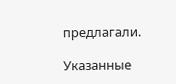предлагали.

Указанные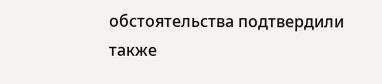обстоятельства подтвердили также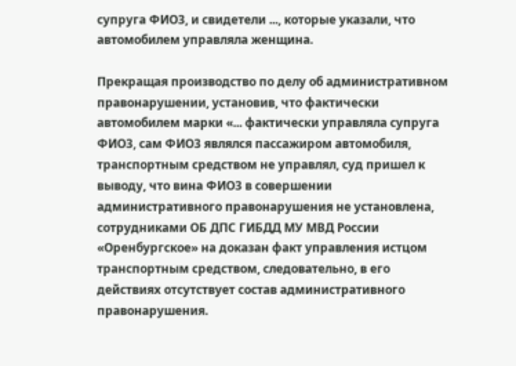супруга ФИО3, и свидетели ..., которые указали, что автомобилем управляла женщина.

Прекращая производство по делу об административном правонарушении, установив, что фактически автомобилем марки «... фактически управляла супруга ФИО3, сам ФИО3 являлся пассажиром автомобиля, транспортным средством не управлял, суд пришел к выводу, что вина ФИО3 в совершении административного правонарушения не установлена, сотрудниками ОБ ДПС ГИБДД МУ МВД России «Оренбургское» на доказан факт управления истцом транспортным средством, следовательно, в его действиях отсутствует состав административного правонарушения.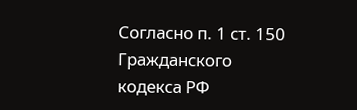Согласно п. 1 ст. 150 Гражданского кодекса РФ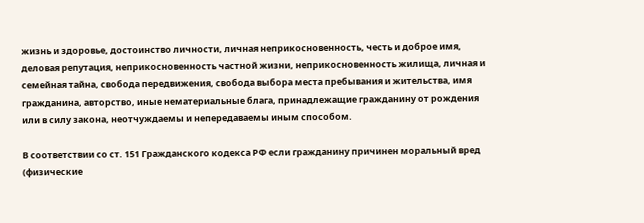жизнь и здоровье, достоинство личности, личная неприкосновенность, честь и доброе имя, деловая репутация, неприкосновенность частной жизни, неприкосновенность жилища, личная и семейная тайна, свобода передвижения, свобода выбора места пребывания и жительства, имя гражданина, авторство, иные нематериальные блага, принадлежащие гражданину от рождения или в силу закона, неотчуждаемы и непередаваемы иным способом.

В соответствии со ст. 151 Гражданского кодекса РФ если гражданину причинен моральный вред (физические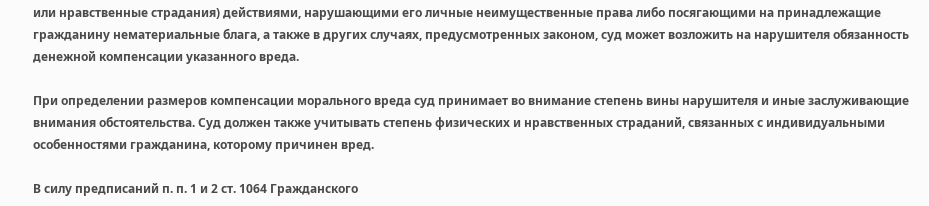или нравственные страдания) действиями, нарушающими его личные неимущественные права либо посягающими на принадлежащие гражданину нематериальные блага, а также в других случаях, предусмотренных законом, суд может возложить на нарушителя обязанность денежной компенсации указанного вреда.

При определении размеров компенсации морального вреда суд принимает во внимание степень вины нарушителя и иные заслуживающие внимания обстоятельства. Суд должен также учитывать степень физических и нравственных страданий, связанных с индивидуальными особенностями гражданина, которому причинен вред.

В силу предписаний п. п. 1 и 2 ст. 1064 Гражданского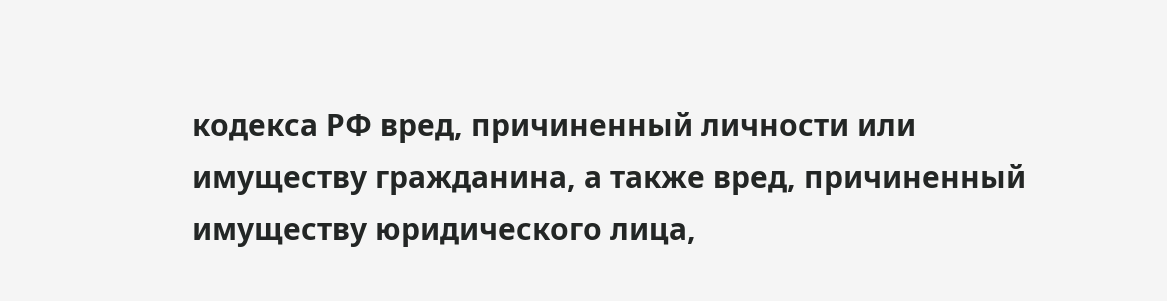кодекса РФ вред, причиненный личности или имуществу гражданина, а также вред, причиненный имуществу юридического лица,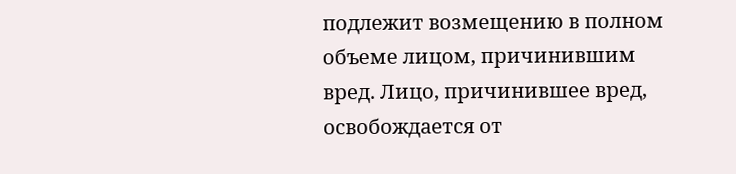подлежит возмещению в полном объеме лицом, причинившим вред. Лицо, причинившее вред, освобождается от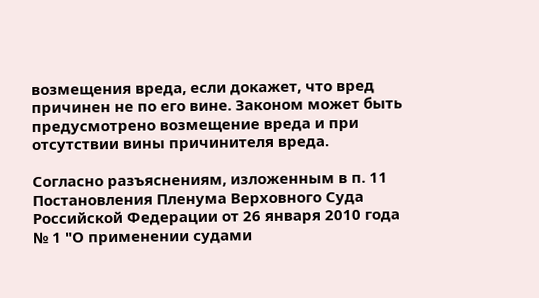возмещения вреда, если докажет, что вред причинен не по его вине. Законом может быть предусмотрено возмещение вреда и при отсутствии вины причинителя вреда.

Согласно разъяснениям, изложенным в п. 11 Постановления Пленума Верховного Суда Российской Федерации от 26 января 2010 года № 1 "О применении судами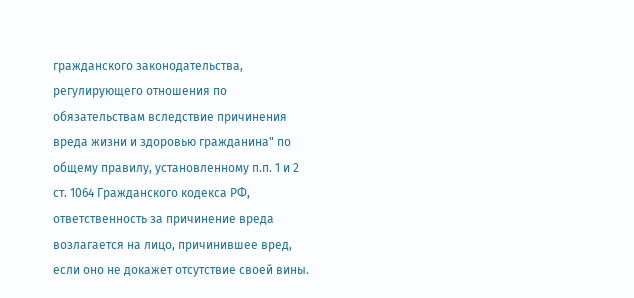гражданского законодательства, регулирующего отношения по обязательствам вследствие причинения вреда жизни и здоровью гражданина" по общему правилу, установленному п.п. 1 и 2 ст. 1064 Гражданского кодекса РФ, ответственность за причинение вреда возлагается на лицо, причинившее вред, если оно не докажет отсутствие своей вины.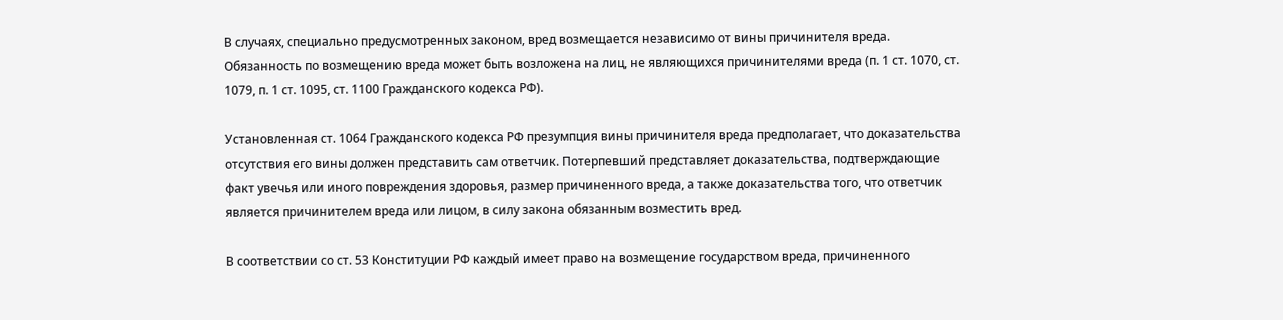В случаях, специально предусмотренных законом, вред возмещается независимо от вины причинителя вреда. Обязанность по возмещению вреда может быть возложена на лиц, не являющихся причинителями вреда (п. 1 ст. 1070, ст. 1079, п. 1 ст. 1095, ст. 1100 Гражданского кодекса РФ).

Установленная ст. 1064 Гражданского кодекса РФ презумпция вины причинителя вреда предполагает, что доказательства отсутствия его вины должен представить сам ответчик. Потерпевший представляет доказательства, подтверждающие факт увечья или иного повреждения здоровья, размер причиненного вреда, а также доказательства того, что ответчик является причинителем вреда или лицом, в силу закона обязанным возместить вред.

В соответствии со ст. 53 Конституции РФ каждый имеет право на возмещение государством вреда, причиненного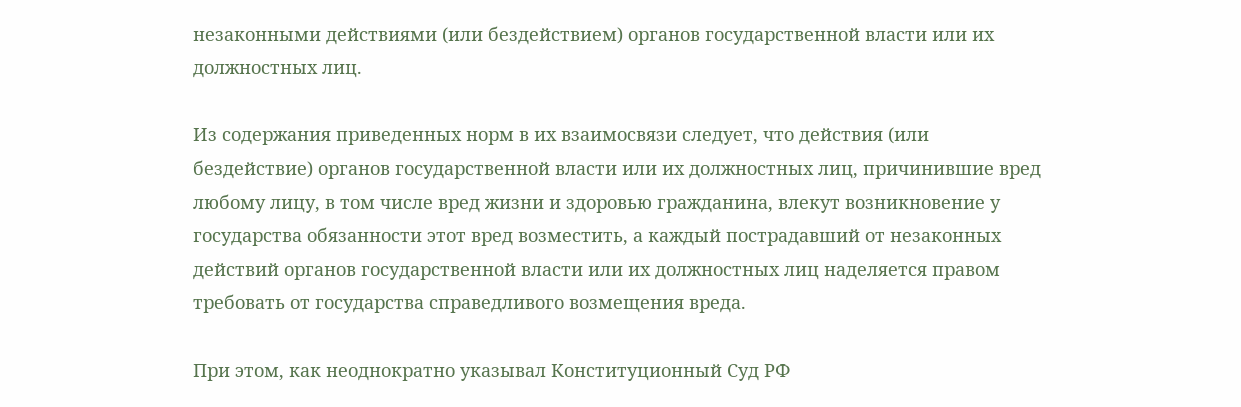незаконными действиями (или бездействием) органов государственной власти или их должностных лиц.

Из содержания приведенных норм в их взаимосвязи следует, что действия (или бездействие) органов государственной власти или их должностных лиц, причинившие вред любому лицу, в том числе вред жизни и здоровью гражданина, влекут возникновение у государства обязанности этот вред возместить, а каждый пострадавший от незаконных действий органов государственной власти или их должностных лиц наделяется правом требовать от государства справедливого возмещения вреда.

При этом, как неоднократно указывал Конституционный Суд РФ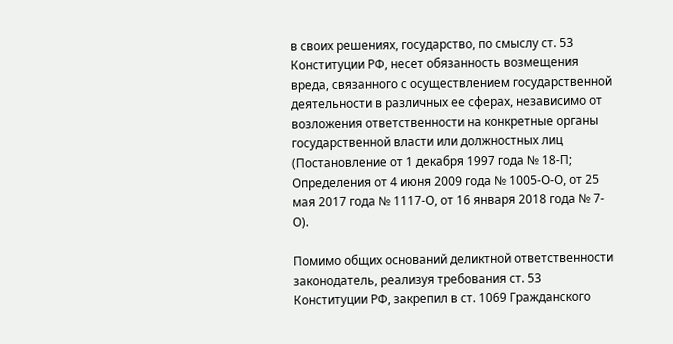в своих решениях, государство, по смыслу ст. 53 Конституции РФ, несет обязанность возмещения вреда, связанного с осуществлением государственной деятельности в различных ее сферах, независимо от возложения ответственности на конкретные органы государственной власти или должностных лиц (Постановление от 1 декабря 1997 года № 18-П; Определения от 4 июня 2009 года № 1005-О-О, от 25 мая 2017 года № 1117-О, от 16 января 2018 года № 7-О).

Помимо общих оснований деликтной ответственности законодатель, реализуя требования ст. 53 Конституции РФ, закрепил в ст. 1069 Гражданского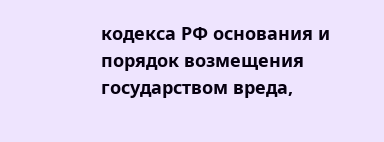кодекса РФ основания и порядок возмещения государством вреда,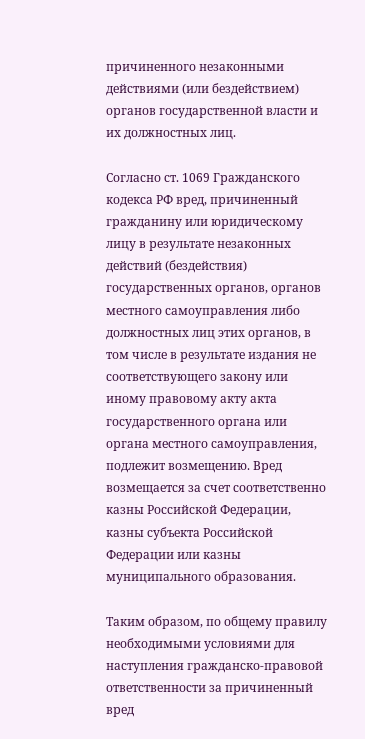причиненного незаконными действиями (или бездействием) органов государственной власти и их должностных лиц.

Согласно ст. 1069 Гражданского кодекса РФ вред, причиненный гражданину или юридическому лицу в результате незаконных действий (бездействия) государственных органов, органов местного самоуправления либо должностных лиц этих органов, в том числе в результате издания не соответствующего закону или иному правовому акту акта государственного органа или органа местного самоуправления, подлежит возмещению. Вред возмещается за счет соответственно казны Российской Федерации, казны субъекта Российской Федерации или казны муниципального образования.

Таким образом, по общему правилу необходимыми условиями для наступления гражданско-правовой ответственности за причиненный вред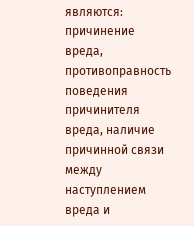являются: причинение вреда, противоправность поведения причинителя вреда, наличие причинной связи между наступлением вреда и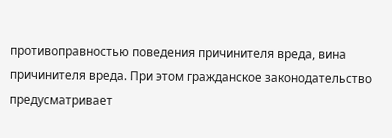противоправностью поведения причинителя вреда, вина причинителя вреда. При этом гражданское законодательство предусматривает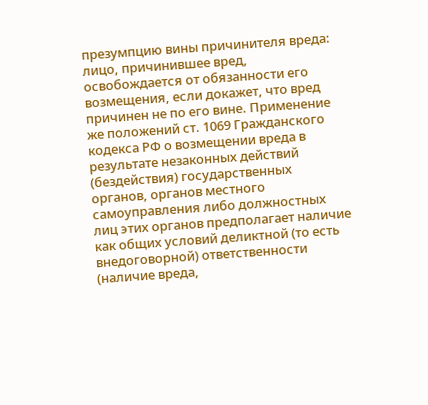презумпцию вины причинителя вреда: лицо, причинившее вред, освобождается от обязанности его возмещения, если докажет, что вред причинен не по его вине. Применение же положений ст. 1069 Гражданского кодекса РФ о возмещении вреда в результате незаконных действий (бездействия) государственных органов, органов местного самоуправления либо должностных лиц этих органов предполагает наличие как общих условий деликтной (то есть внедоговорной) ответственности (наличие вреда,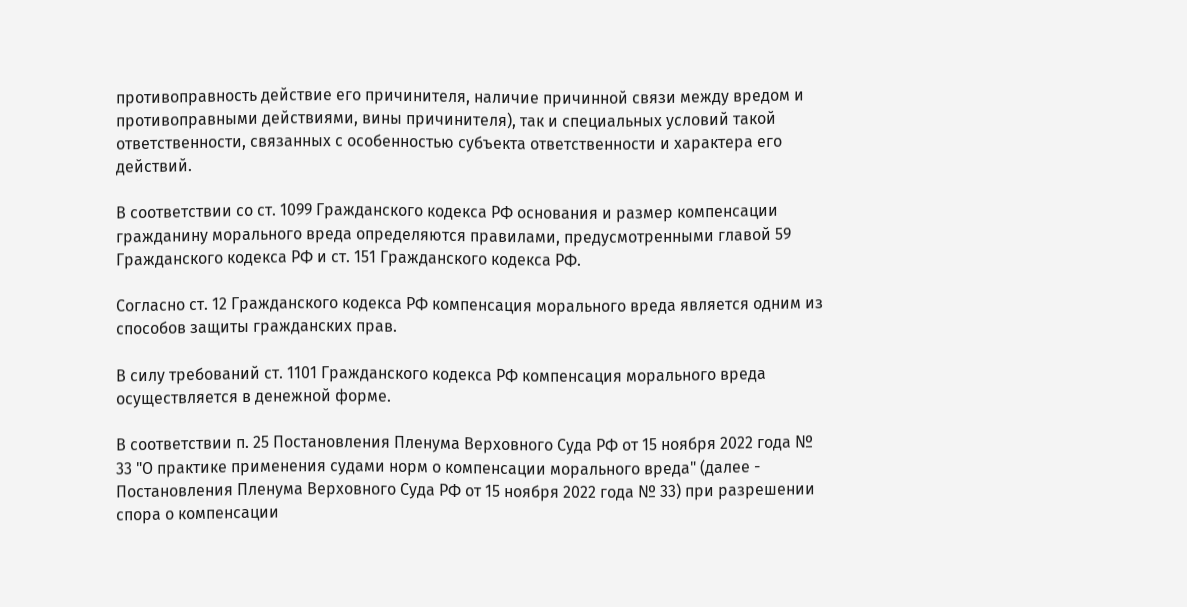противоправность действие его причинителя, наличие причинной связи между вредом и противоправными действиями, вины причинителя), так и специальных условий такой ответственности, связанных с особенностью субъекта ответственности и характера его действий.

В соответствии со ст. 1099 Гражданского кодекса РФ основания и размер компенсации гражданину морального вреда определяются правилами, предусмотренными главой 59 Гражданского кодекса РФ и ст. 151 Гражданского кодекса РФ.

Согласно ст. 12 Гражданского кодекса РФ компенсация морального вреда является одним из способов защиты гражданских прав.

В силу требований ст. 1101 Гражданского кодекса РФ компенсация морального вреда осуществляется в денежной форме.

В соответствии п. 25 Постановления Пленума Верховного Суда РФ от 15 ноября 2022 года № 33 "О практике применения судами норм о компенсации морального вреда" (далее - Постановления Пленума Верховного Суда РФ от 15 ноября 2022 года № 33) при разрешении спора о компенсации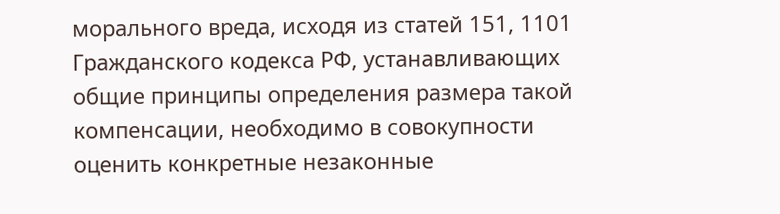морального вреда, исходя из статей 151, 1101 Гражданского кодекса РФ, устанавливающих общие принципы определения размера такой компенсации, необходимо в совокупности оценить конкретные незаконные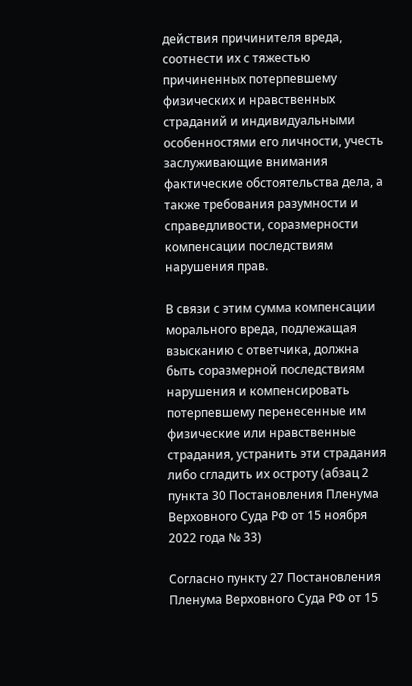действия причинителя вреда, соотнести их с тяжестью причиненных потерпевшему физических и нравственных страданий и индивидуальными особенностями его личности, учесть заслуживающие внимания фактические обстоятельства дела, а также требования разумности и справедливости, соразмерности компенсации последствиям нарушения прав.

В связи с этим сумма компенсации морального вреда, подлежащая взысканию с ответчика, должна быть соразмерной последствиям нарушения и компенсировать потерпевшему перенесенные им физические или нравственные страдания, устранить эти страдания либо сгладить их остроту (абзац 2 пункта 30 Постановления Пленума Верховного Суда РФ от 15 ноября 2022 года № 33)

Согласно пункту 27 Постановления Пленума Верховного Суда РФ от 15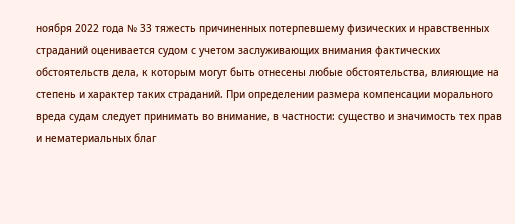ноября 2022 года № 33 тяжесть причиненных потерпевшему физических и нравственных страданий оценивается судом с учетом заслуживающих внимания фактических обстоятельств дела, к которым могут быть отнесены любые обстоятельства, влияющие на степень и характер таких страданий. При определении размера компенсации морального вреда судам следует принимать во внимание, в частности: существо и значимость тех прав и нематериальных благ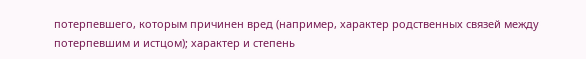потерпевшего, которым причинен вред (например, характер родственных связей между потерпевшим и истцом); характер и степень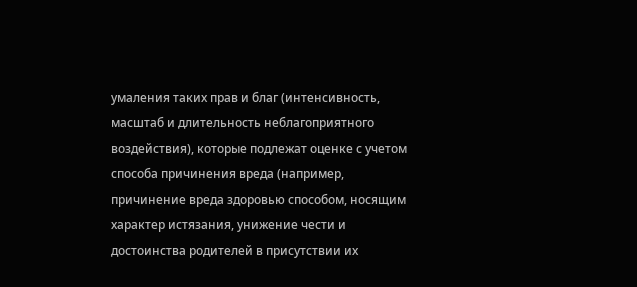умаления таких прав и благ (интенсивность, масштаб и длительность неблагоприятного воздействия), которые подлежат оценке с учетом способа причинения вреда (например, причинение вреда здоровью способом, носящим характер истязания, унижение чести и достоинства родителей в присутствии их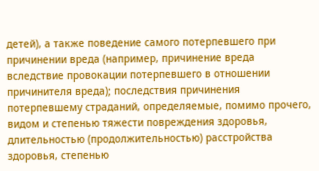детей), а также поведение самого потерпевшего при причинении вреда (например, причинение вреда вследствие провокации потерпевшего в отношении причинителя вреда); последствия причинения потерпевшему страданий, определяемые, помимо прочего, видом и степенью тяжести повреждения здоровья, длительностью (продолжительностью) расстройства здоровья, степенью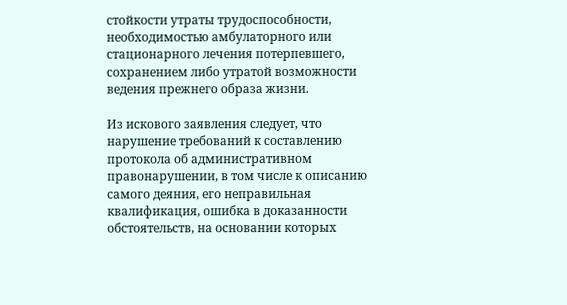стойкости утраты трудоспособности, необходимостью амбулаторного или стационарного лечения потерпевшего, сохранением либо утратой возможности ведения прежнего образа жизни.

Из искового заявления следует, что нарушение требований к составлению протокола об административном правонарушении, в том числе к описанию самого деяния, его неправильная квалификация, ошибка в доказанности обстоятельств, на основании которых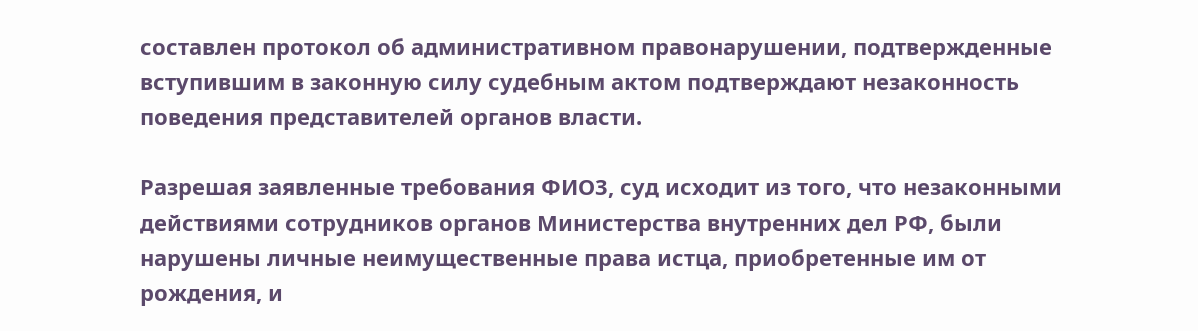составлен протокол об административном правонарушении, подтвержденные вступившим в законную силу судебным актом подтверждают незаконность поведения представителей органов власти.

Разрешая заявленные требования ФИО3, суд исходит из того, что незаконными действиями сотрудников органов Министерства внутренних дел РФ, были нарушены личные неимущественные права истца, приобретенные им от рождения, и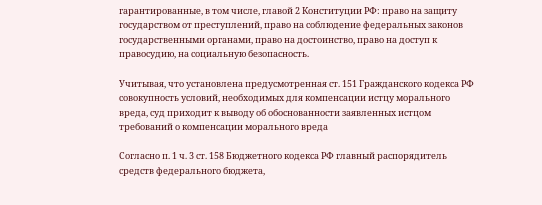гарантированные, в том числе, главой 2 Конституции РФ: право на защиту государством от преступлений, право на соблюдение федеральных законов государственными органами, право на достоинство, право на доступ к правосудию, на социальную безопасность.

Учитывая, что установлена предусмотренная ст. 151 Гражданского кодекса РФ совокупность условий, необходимых для компенсации истцу морального вреда, суд приходит к выводу об обоснованности заявленных истцом требований о компенсации морального вреда

Согласно п. 1 ч. 3 ст. 158 Бюджетного кодекса РФ главный распорядитель средств федерального бюджета,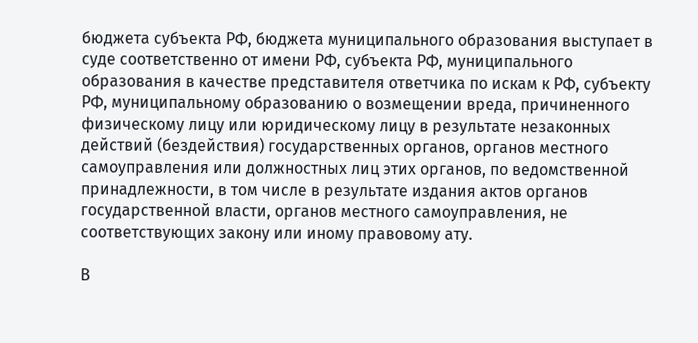бюджета субъекта РФ, бюджета муниципального образования выступает в суде соответственно от имени РФ, субъекта РФ, муниципального образования в качестве представителя ответчика по искам к РФ, субъекту РФ, муниципальному образованию о возмещении вреда, причиненного физическому лицу или юридическому лицу в результате незаконных действий (бездействия) государственных органов, органов местного самоуправления или должностных лиц этих органов, по ведомственной принадлежности, в том числе в результате издания актов органов государственной власти, органов местного самоуправления, не соответствующих закону или иному правовому ату.

В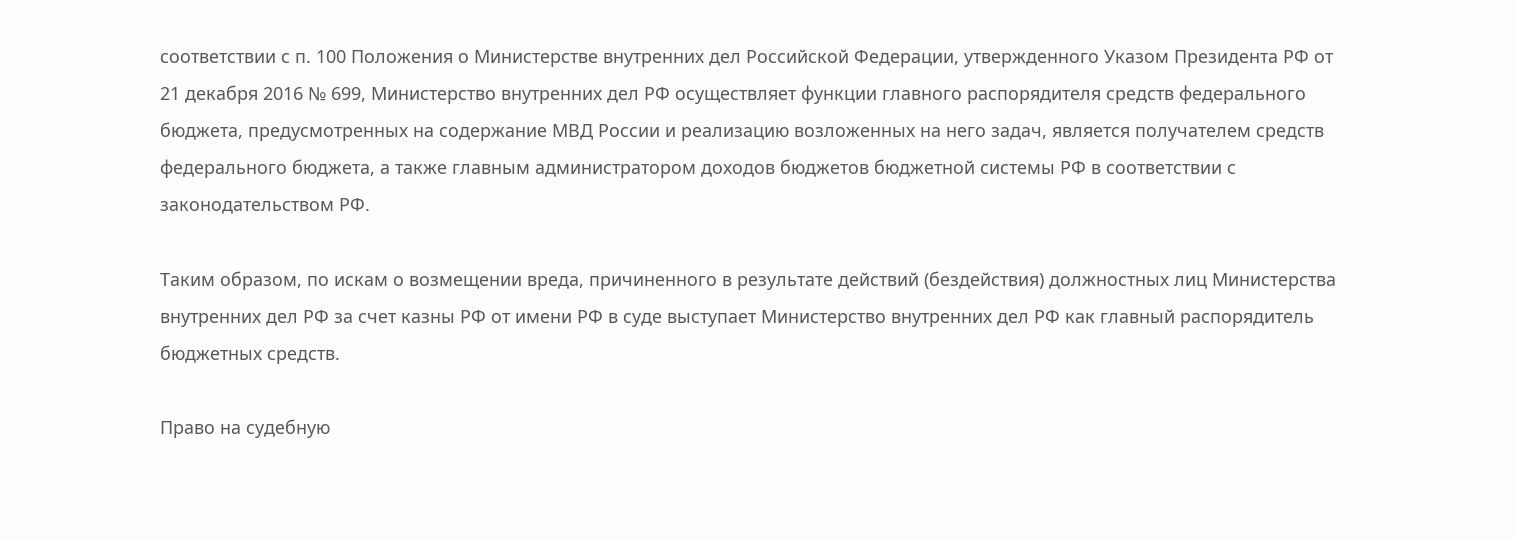соответствии с п. 100 Положения о Министерстве внутренних дел Российской Федерации, утвержденного Указом Президента РФ от 21 декабря 2016 № 699, Министерство внутренних дел РФ осуществляет функции главного распорядителя средств федерального бюджета, предусмотренных на содержание МВД России и реализацию возложенных на него задач, является получателем средств федерального бюджета, а также главным администратором доходов бюджетов бюджетной системы РФ в соответствии с законодательством РФ.

Таким образом, по искам о возмещении вреда, причиненного в результате действий (бездействия) должностных лиц Министерства внутренних дел РФ за счет казны РФ от имени РФ в суде выступает Министерство внутренних дел РФ как главный распорядитель бюджетных средств.

Право на судебную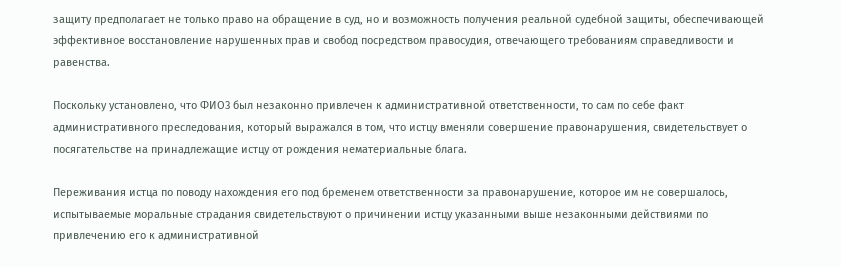защиту предполагает не только право на обращение в суд, но и возможность получения реальной судебной защиты, обеспечивающей эффективное восстановление нарушенных прав и свобод посредством правосудия, отвечающего требованиям справедливости и равенства.

Поскольку установлено, что ФИО3 был незаконно привлечен к административной ответственности, то сам по себе факт административного преследования, который выражался в том, что истцу вменяли совершение правонарушения, свидетельствует о посягательстве на принадлежащие истцу от рождения нематериальные блага.

Переживания истца по поводу нахождения его под бременем ответственности за правонарушение, которое им не совершалось, испытываемые моральные страдания свидетельствуют о причинении истцу указанными выше незаконными действиями по привлечению его к административной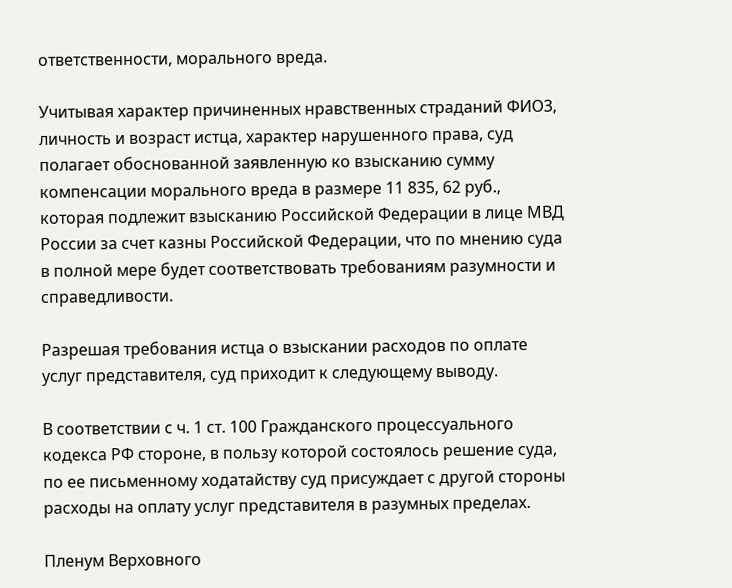ответственности, морального вреда.

Учитывая характер причиненных нравственных страданий ФИО3, личность и возраст истца, характер нарушенного права, суд полагает обоснованной заявленную ко взысканию сумму компенсации морального вреда в размере 11 835, 62 руб., которая подлежит взысканию Российской Федерации в лице МВД России за счет казны Российской Федерации, что по мнению суда в полной мере будет соответствовать требованиям разумности и справедливости.

Разрешая требования истца о взыскании расходов по оплате услуг представителя, суд приходит к следующему выводу.

В соответствии с ч. 1 ст. 100 Гражданского процессуального кодекса РФ стороне, в пользу которой состоялось решение суда, по ее письменному ходатайству суд присуждает с другой стороны расходы на оплату услуг представителя в разумных пределах.

Пленум Верховного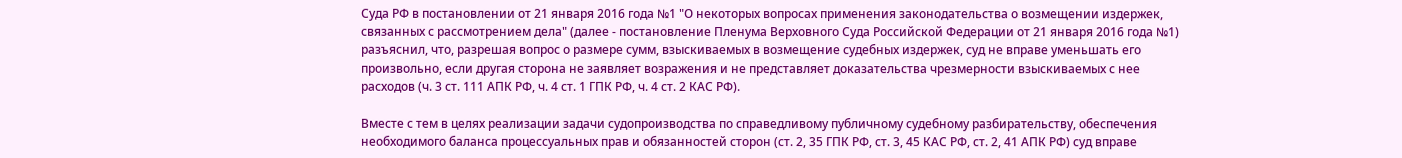Суда РФ в постановлении от 21 января 2016 года №1 "О некоторых вопросах применения законодательства о возмещении издержек, связанных с рассмотрением дела" (далее - постановление Пленума Верховного Суда Российской Федерации от 21 января 2016 года №1) разъяснил, что, разрешая вопрос о размере сумм, взыскиваемых в возмещение судебных издержек, суд не вправе уменьшать его произвольно, если другая сторона не заявляет возражения и не представляет доказательства чрезмерности взыскиваемых с нее расходов (ч. 3 ст. 111 АПК РФ, ч. 4 ст. 1 ГПК РФ, ч. 4 ст. 2 КАС РФ).

Вместе с тем в целях реализации задачи судопроизводства по справедливому публичному судебному разбирательству, обеспечения необходимого баланса процессуальных прав и обязанностей сторон (ст. 2, 35 ГПК РФ, ст. 3, 45 КАС РФ, ст. 2, 41 АПК РФ) суд вправе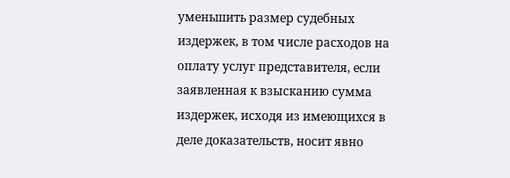уменьшить размер судебных издержек, в том числе расходов на оплату услуг представителя, если заявленная к взысканию сумма издержек, исходя из имеющихся в деле доказательств, носит явно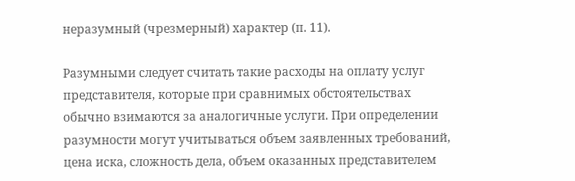неразумный (чрезмерный) характер (п. 11).

Разумными следует считать такие расходы на оплату услуг представителя, которые при сравнимых обстоятельствах обычно взимаются за аналогичные услуги. При определении разумности могут учитываться объем заявленных требований, цена иска, сложность дела, объем оказанных представителем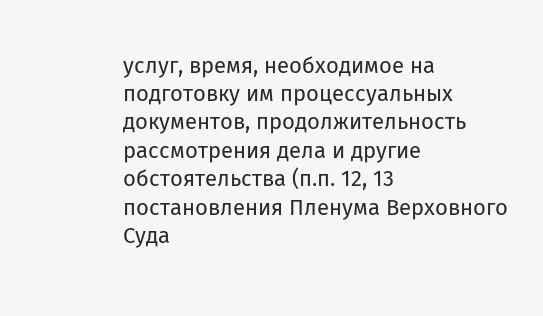услуг, время, необходимое на подготовку им процессуальных документов, продолжительность рассмотрения дела и другие обстоятельства (п.п. 12, 13 постановления Пленума Верховного Суда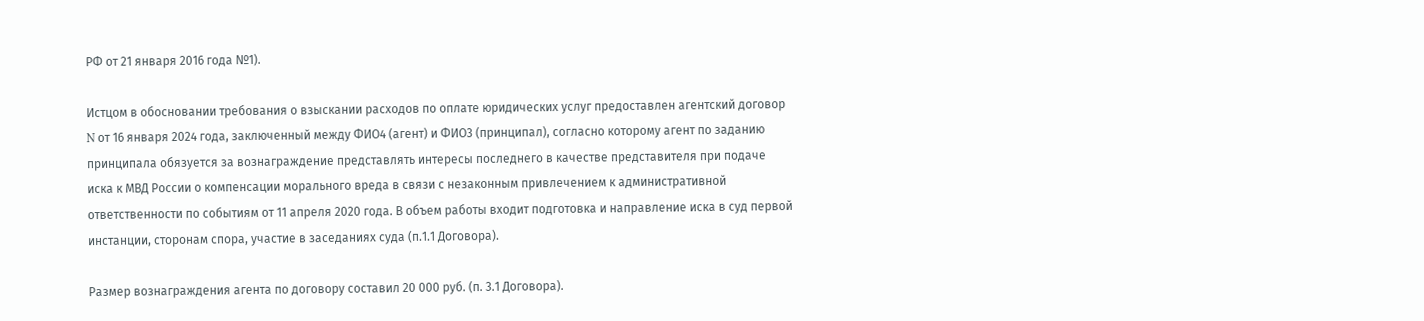РФ от 21 января 2016 года №1).

Истцом в обосновании требования о взыскании расходов по оплате юридических услуг предоставлен агентский договор N от 16 января 2024 года, заключенный между ФИО4 (агент) и ФИО3 (принципал), согласно которому агент по заданию принципала обязуется за вознаграждение представлять интересы последнего в качестве представителя при подаче иска к МВД России о компенсации морального вреда в связи с незаконным привлечением к административной ответственности по событиям от 11 апреля 2020 года. В объем работы входит подготовка и направление иска в суд первой инстанции, сторонам спора, участие в заседаниях суда (п.1.1 Договора).

Размер вознаграждения агента по договору составил 20 000 руб. (п. 3.1 Договора).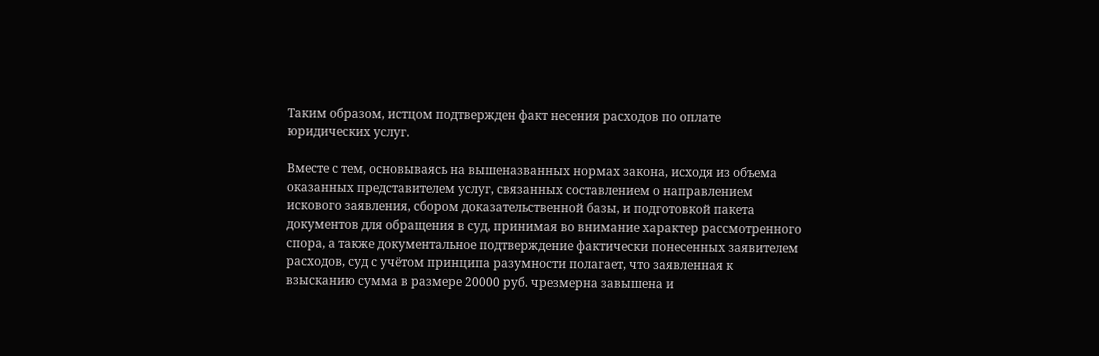Таким образом, истцом подтвержден факт несения расходов по оплате юридических услуг.

Вместе с тем, основываясь на вышеназванных нормах закона, исходя из объема оказанных представителем услуг, связанных составлением о направлением искового заявления, сбором доказательственной базы, и подготовкой пакета документов для обращения в суд, принимая во внимание характер рассмотренного спора, а также документальное подтверждение фактически понесенных заявителем расходов, суд с учётом принципа разумности полагает, что заявленная к взысканию сумма в размере 20000 руб. чрезмерна завышена и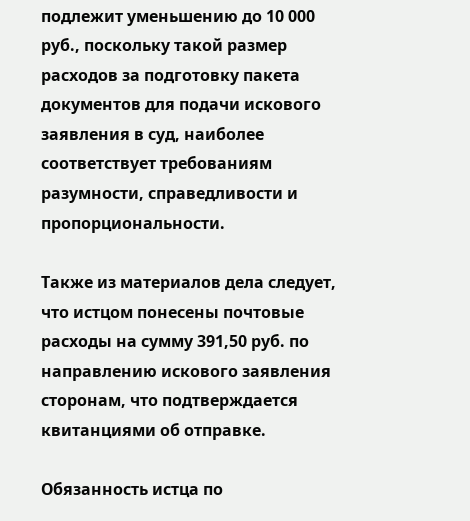подлежит уменьшению до 10 000 руб., поскольку такой размер расходов за подготовку пакета документов для подачи искового заявления в суд, наиболее соответствует требованиям разумности, справедливости и пропорциональности.

Также из материалов дела следует, что истцом понесены почтовые расходы на сумму 391,50 руб. по направлению искового заявления сторонам, что подтверждается квитанциями об отправке.

Обязанность истца по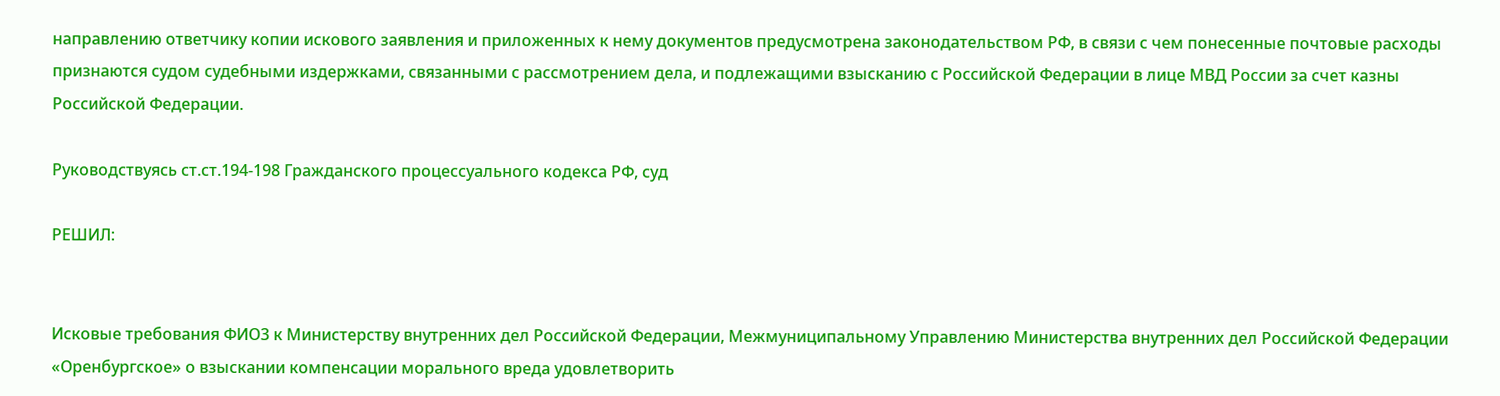направлению ответчику копии искового заявления и приложенных к нему документов предусмотрена законодательством РФ, в связи с чем понесенные почтовые расходы признаются судом судебными издержками, связанными с рассмотрением дела, и подлежащими взысканию с Российской Федерации в лице МВД России за счет казны Российской Федерации.

Руководствуясь ст.ст.194-198 Гражданского процессуального кодекса РФ, суд

РЕШИЛ:


Исковые требования ФИО3 к Министерству внутренних дел Российской Федерации, Межмуниципальному Управлению Министерства внутренних дел Российской Федерации «Оренбургское» о взыскании компенсации морального вреда удовлетворить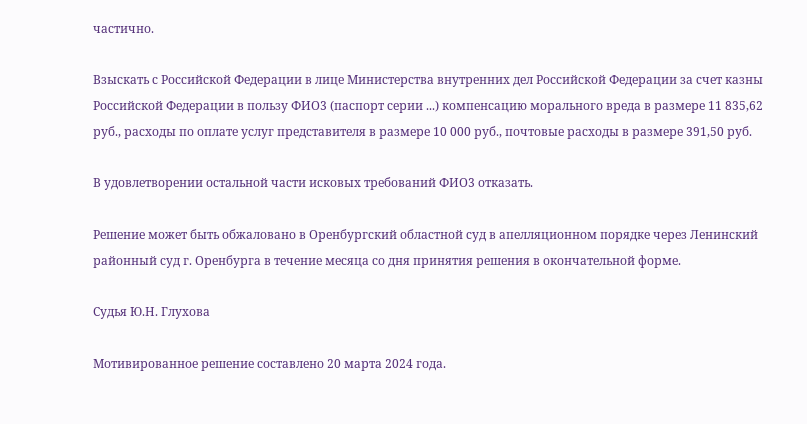частично.

Взыскать с Российской Федерации в лице Министерства внутренних дел Российской Федерации за счет казны Российской Федерации в пользу ФИО3 (паспорт серии ...) компенсацию морального вреда в размере 11 835,62 руб., расходы по оплате услуг представителя в размере 10 000 руб., почтовые расходы в размере 391,50 руб.

В удовлетворении остальной части исковых требований ФИО3 отказать.

Решение может быть обжаловано в Оренбургский областной суд в апелляционном порядке через Ленинский районный суд г. Оренбурга в течение месяца со дня принятия решения в окончательной форме.

Судья Ю.Н. Глухова

Мотивированное решение составлено 20 марта 2024 года.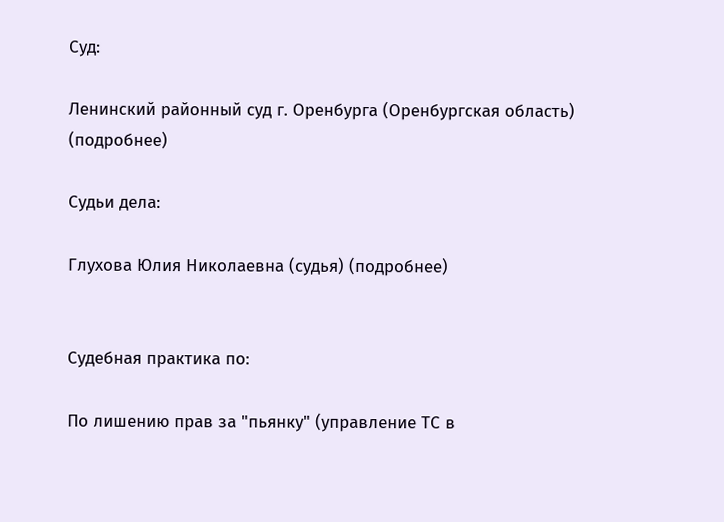Суд:

Ленинский районный суд г. Оренбурга (Оренбургская область) (подробнее)

Судьи дела:

Глухова Юлия Николаевна (судья) (подробнее)


Судебная практика по:

По лишению прав за "пьянку" (управление ТС в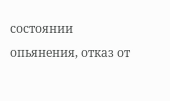состоянии опьянения, отказ от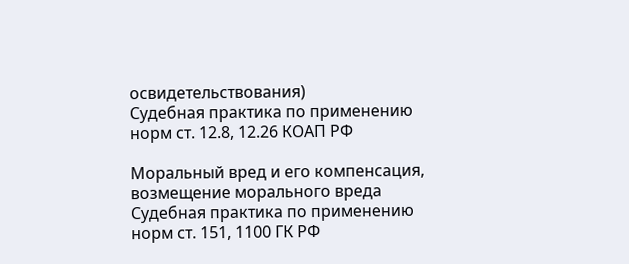освидетельствования)
Судебная практика по применению норм ст. 12.8, 12.26 КОАП РФ

Моральный вред и его компенсация, возмещение морального вреда
Судебная практика по применению норм ст. 151, 1100 ГК РФ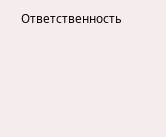Ответственность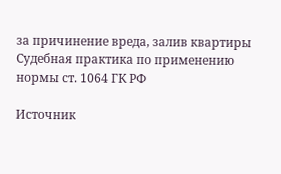за причинение вреда, залив квартиры
Судебная практика по применению нормы ст. 1064 ГК РФ

Источник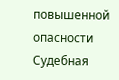повышенной опасности
Судебная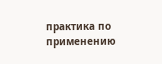практика по применению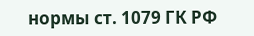нормы ст. 1079 ГК РФ